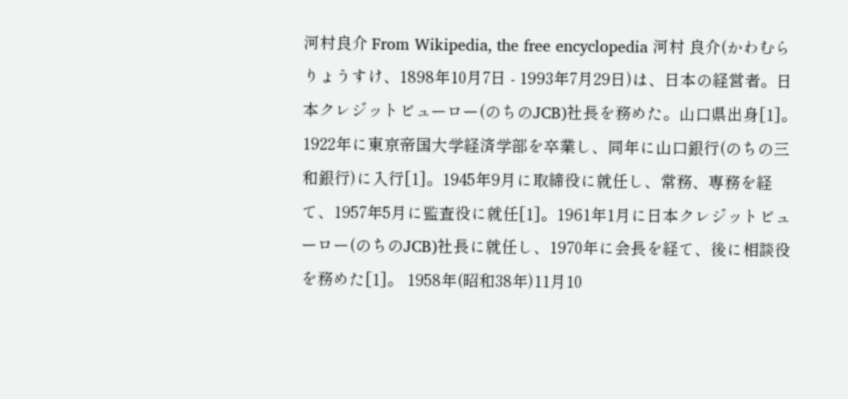河村良介 From Wikipedia, the free encyclopedia 河村 良介(かわむら りょうすけ、1898年10月7日 - 1993年7月29日)は、日本の経営者。日本クレジットビューロー(のちのJCB)社長を務めた。山口県出身[1]。 1922年に東京帝国大学経済学部を卒業し、同年に山口銀行(のちの三和銀行)に入行[1]。1945年9月に取締役に就任し、常務、専務を経て、1957年5月に監査役に就任[1]。1961年1月に日本クレジットビューロー(のちのJCB)社長に就任し、1970年に会長を経て、後に相談役を務めた[1]。 1958年(昭和38年)11月10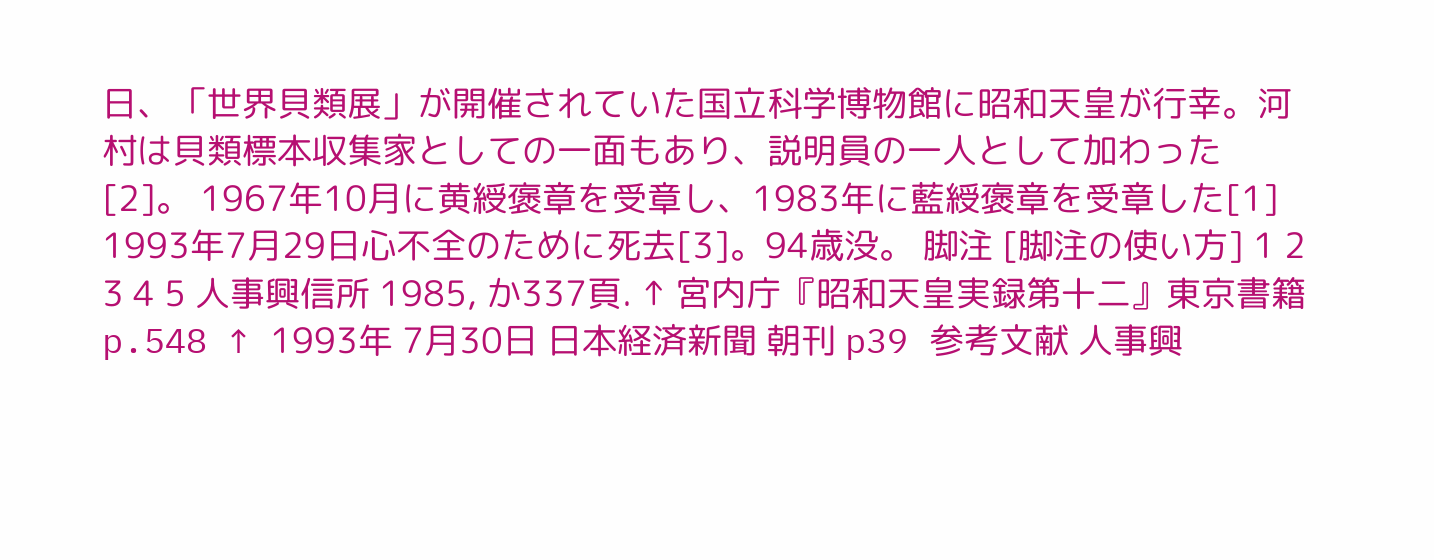日、「世界貝類展」が開催されていた国立科学博物館に昭和天皇が行幸。河村は貝類標本収集家としての一面もあり、説明員の一人として加わった[2]。 1967年10月に黄綬褒章を受章し、1983年に藍綬褒章を受章した[1] 1993年7月29日心不全のために死去[3]。94歳没。 脚注 [脚注の使い方] 1 2 3 4 5 人事興信所 1985, か337頁. ↑ 宮内庁『昭和天皇実録第十二』東京書籍 p.548 ↑ 1993年 7月30日 日本経済新聞 朝刊 p39 参考文献 人事興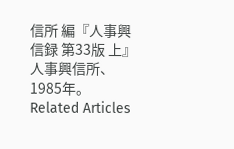信所 編『人事興信録 第33版 上』人事興信所、1985年。 Related Articles